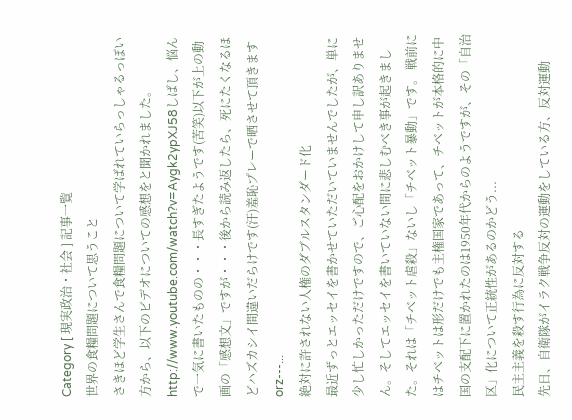Category [ 現実政治・社会 ] 記事一覧
世界の食糧問題について思うこと
さきほど学生さんで食糧問題について学ばれていらっしゃるっぽい方から、以下のビデオについての感想をと聞かれました。http://www.youtube.com/watch?v=Aygk2ypXJ58しばし、悩んで一気に書いたものの・・・長すぎたようです(苦笑)以下が上の動画の「感想文」ですが・・・後から読み返したら、死にたくなるほどハズカシイ間違いだらけです(汗)羞恥プレーで晒させて頂きますorz---...
絶対に許されない人権のダブルスタンダード化
最近ずっとエッセイを書かせていただいていませんでしたが、単に少し忙しかっただけですので、ご心配をおかけして申し訳ありません。そしてエッセイを書いていない間に悲しむべき事が起きました。それは「チベット虐殺」ないし「チベット暴動」です。 戦前にはチベットは形だけでも主権国家であって、チベットが本格的に中国の支配下に置かれたのは1950年代からのようですが、その「自治区」化について正統性があるのかどう...
民主主義を殺す行為に反対する
先日、自衛隊がイラク戦争反対の運動をしている方、反対運動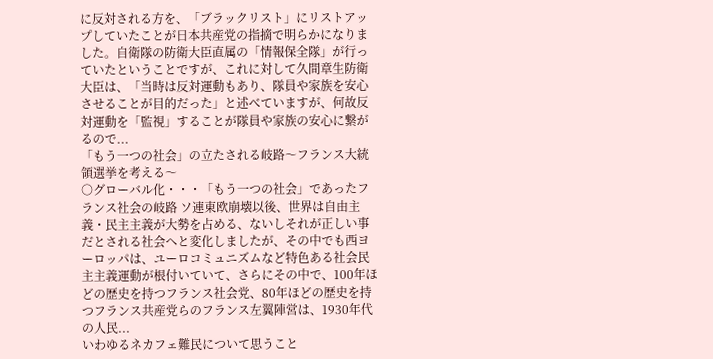に反対される方を、「ブラックリスト」にリストアップしていたことが日本共産党の指摘で明らかになりました。自衛隊の防衛大臣直属の「情報保全隊」が行っていたということですが、これに対して久間章生防衛大臣は、「当時は反対運動もあり、隊員や家族を安心させることが目的だった」と述べていますが、何故反対運動を「監視」することが隊員や家族の安心に繋がるので...
「もう一つの社会」の立たされる岐路〜フランス大統領選挙を考える〜
○グローバル化・・・「もう一つの社会」であったフランス社会の岐路 ソ連東欧崩壊以後、世界は自由主義・民主主義が大勢を占める、ないしそれが正しい事だとされる社会へと変化しましたが、その中でも西ヨーロッパは、ユーロコミュニズムなど特色ある社会民主主義運動が根付いていて、さらにその中で、100年ほどの歴史を持つフランス社会党、80年ほどの歴史を持つフランス共産党らのフランス左翼陣営は、1930年代の人民...
いわゆるネカフェ難民について思うこと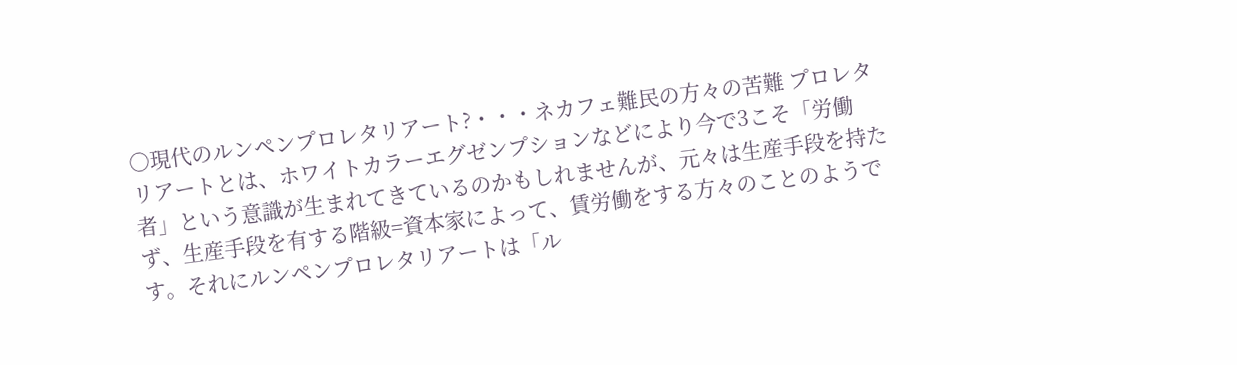○現代のルンペンプロレタリアート?・・・ネカフェ難民の方々の苦難 プロレタリアートとは、ホワイトカラーエグゼンプションなどにより今で3こそ「労働者」という意識が生まれてきているのかもしれませんが、元々は生産手段を持たず、生産手段を有する階級=資本家によって、賃労働をする方々のことのようです。それにルンペンプロレタリアートは「ル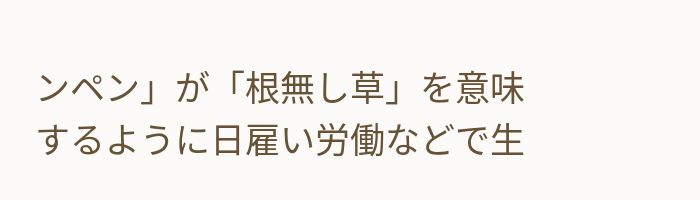ンペン」が「根無し草」を意味するように日雇い労働などで生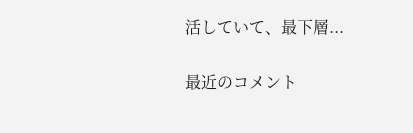活していて、最下層...

最近のコメント